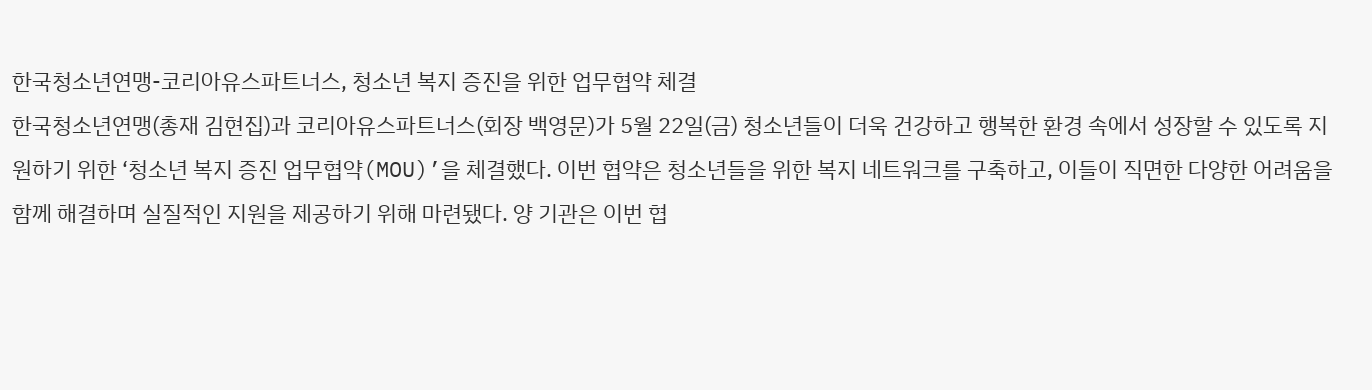한국청소년연맹-코리아유스파트너스, 청소년 복지 증진을 위한 업무협약 체결
한국청소년연맹(총재 김현집)과 코리아유스파트너스(회장 백영문)가 5월 22일(금) 청소년들이 더욱 건강하고 행복한 환경 속에서 성장할 수 있도록 지원하기 위한 ‘청소년 복지 증진 업무협약(MOU)’을 체결했다. 이번 협약은 청소년들을 위한 복지 네트워크를 구축하고, 이들이 직면한 다양한 어려움을 함께 해결하며 실질적인 지원을 제공하기 위해 마련됐다. 양 기관은 이번 협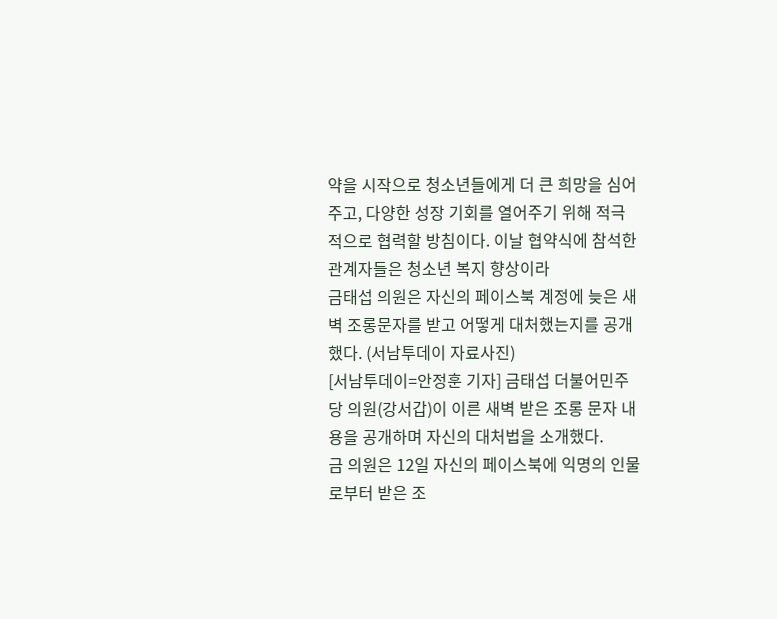약을 시작으로 청소년들에게 더 큰 희망을 심어주고, 다양한 성장 기회를 열어주기 위해 적극적으로 협력할 방침이다. 이날 협약식에 참석한 관계자들은 청소년 복지 향상이라
금태섭 의원은 자신의 페이스북 계정에 늦은 새벽 조롱문자를 받고 어떻게 대처했는지를 공개했다. (서남투데이 자료사진)
[서남투데이=안정훈 기자] 금태섭 더불어민주당 의원(강서갑)이 이른 새벽 받은 조롱 문자 내용을 공개하며 자신의 대처법을 소개했다.
금 의원은 12일 자신의 페이스북에 익명의 인물로부터 받은 조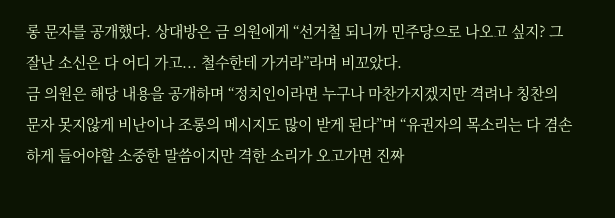롱 문자를 공개했다. 상대방은 금 의원에게 “선거철 되니까 민주당으로 나오고 싶지? 그 잘난 소신은 다 어디 가고... 철수한테 가거라”라며 비꼬았다.
금 의원은 해당 내용을 공개하며 “정치인이라면 누구나 마찬가지겠지만 격려나 칭찬의 문자 못지않게 비난이나 조롱의 메시지도 많이 받게 된다”며 “유권자의 목소리는 다 겸손하게 들어야할 소중한 말씀이지만 격한 소리가 오고가면 진짜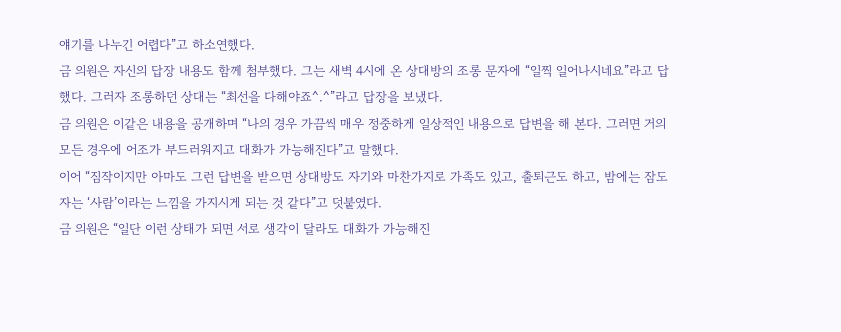얘기를 나누긴 어렵다”고 하소연했다.
금 의원은 자신의 답장 내용도 함께 첨부했다. 그는 새벽 4시에 온 상대방의 조롱 문자에 “일찍 일어나시네요”라고 답했다. 그러자 조롱하던 상대는 “최선을 다해야죠^.^”라고 답장을 보냈다.
금 의원은 이같은 내용을 공개하며 “나의 경우 가끔씩 매우 정중하게 일상적인 내용으로 답변을 해 본다. 그러면 거의 모든 경우에 어조가 부드러워지고 대화가 가능해진다”고 말했다.
이어 “짐작이지만 아마도 그런 답변을 받으면 상대방도 자기와 마찬가지로 가족도 있고, 출퇴근도 하고, 밤에는 잠도 자는 ‘사람’이라는 느낌을 가지시게 되는 것 같다”고 덧붙였다.
금 의원은 “일단 이런 상태가 되면 서로 생각이 달라도 대화가 가능해진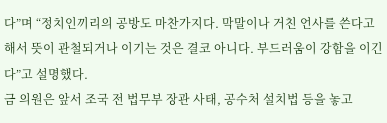다”며 “정치인끼리의 공방도 마찬가지다. 막말이나 거친 언사를 쓴다고 해서 뜻이 관철되거나 이기는 것은 결코 아니다. 부드러움이 강함을 이긴다”고 설명했다.
금 의원은 앞서 조국 전 법무부 장관 사태, 공수처 설치법 등을 놓고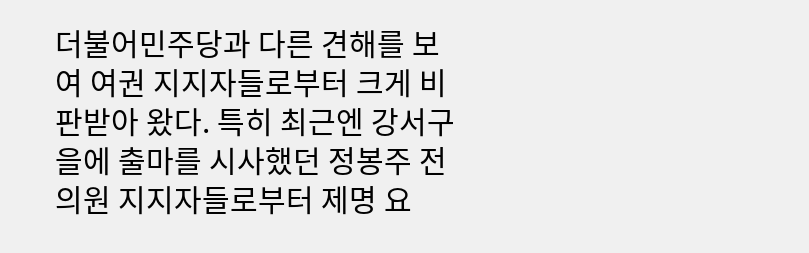더불어민주당과 다른 견해를 보여 여권 지지자들로부터 크게 비판받아 왔다. 특히 최근엔 강서구을에 출마를 시사했던 정봉주 전 의원 지지자들로부터 제명 요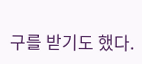구를 받기도 했다.